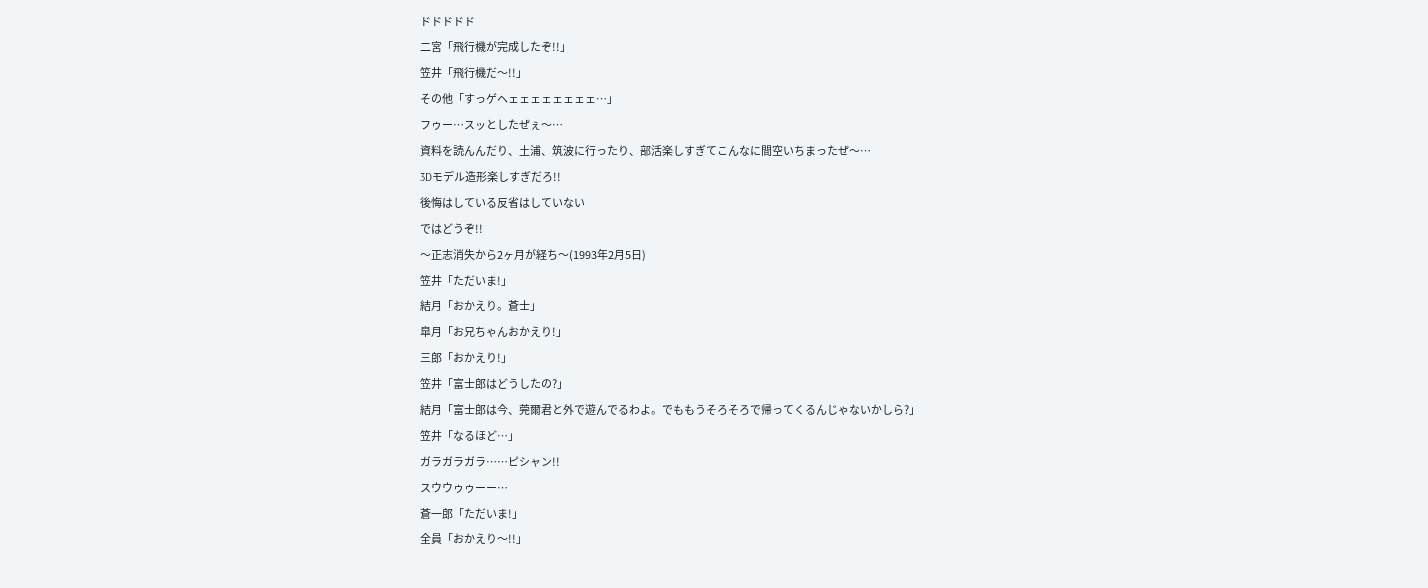ドドドドド
二宮「飛行機が完成したぞ!!」
笠井「飛行機だ〜!!」
その他「すっゲヘェェェェェェェェ…」
フゥー…スッとしたぜぇ〜…
資料を読んんだり、土浦、筑波に行ったり、部活楽しすぎてこんなに間空いちまったぜ〜…
3Dモデル造形楽しすぎだろ!!
後悔はしている反省はしていない
ではどうぞ!!
〜正志消失から2ヶ月が経ち〜(1993年2月5日)
笠井「ただいま!」
結月「おかえり。蒼士」
皐月「お兄ちゃんおかえり!」
三郎「おかえり!」
笠井「富士郎はどうしたの?」
結月「富士郎は今、莞爾君と外で遊んでるわよ。でももうそろそろで帰ってくるんじゃないかしら?」
笠井「なるほど…」
ガラガラガラ……ピシャン!!
スウウゥゥーー…
蒼一郎「ただいま!」
全員「おかえり〜!!」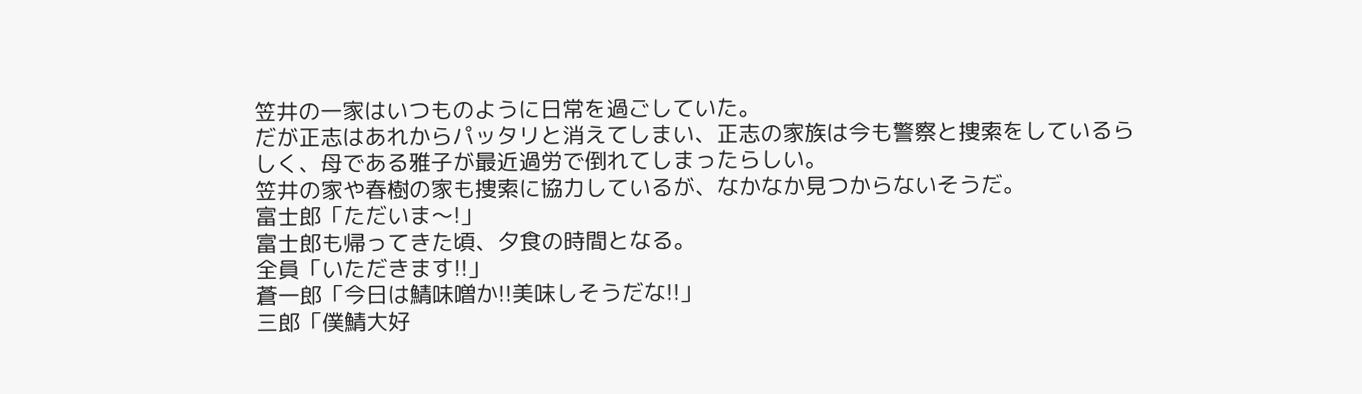笠井の一家はいつものように日常を過ごしていた。
だが正志はあれからパッタリと消えてしまい、正志の家族は今も警察と捜索をしているらしく、母である雅子が最近過労で倒れてしまったらしい。
笠井の家や春樹の家も捜索に協力しているが、なかなか見つからないそうだ。
富士郎「ただいま〜!」
富士郎も帰ってきた頃、夕食の時間となる。
全員「いただきます!!」
蒼一郎「今日は鯖味噌か!!美味しそうだな!!」
三郎「僕鯖大好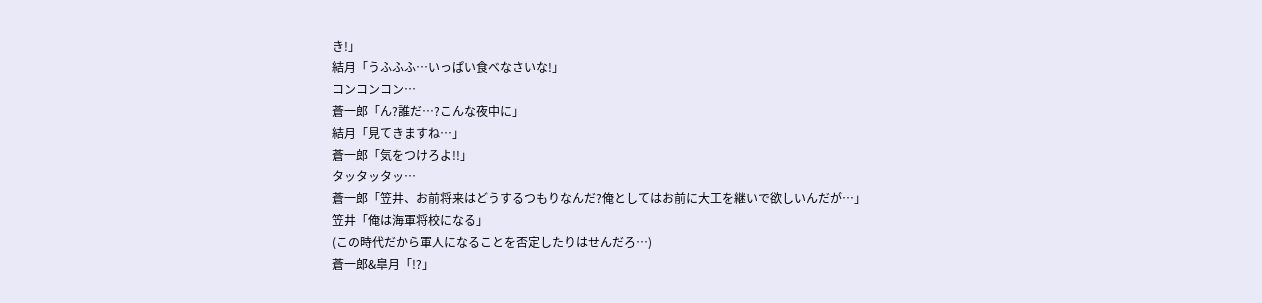き!」
結月「うふふふ…いっぱい食べなさいな!」
コンコンコン…
蒼一郎「ん?誰だ…?こんな夜中に」
結月「見てきますね…」
蒼一郎「気をつけろよ!!」
タッタッタッ…
蒼一郎「笠井、お前将来はどうするつもりなんだ?俺としてはお前に大工を継いで欲しいんだが…」
笠井「俺は海軍将校になる」
(この時代だから軍人になることを否定したりはせんだろ…)
蒼一郎&皐月「!?」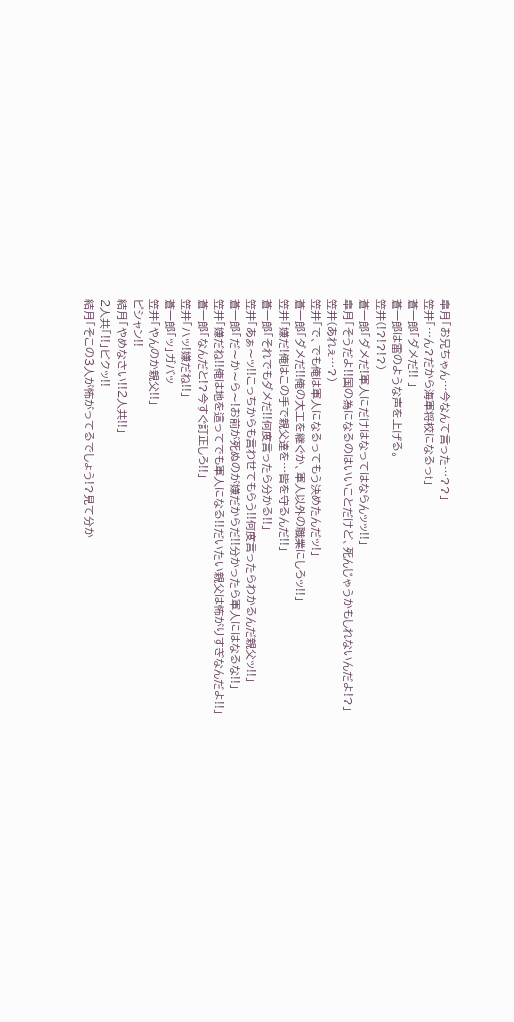皐月「お兄ちゃん…今なんて言った…??」
笠井「…ん?だから海軍将校になるっt」
蒼一郎「ダメだ!! 」
蒼一郎は雷のような声を上げる。
笠井(!?!?!?)
蒼一郎「ダメだ!軍人にだけはなってはならんッッ!!」
皐月「そうだよ!!国の為になるのはいいことだけど、死んじゃうかもしれないんだよ!?」
笠井(あれぇ…?)
笠井「で、でも俺は軍人になるってもう決めたんだッ!」
蒼一郎「ダメだ!!俺の大工を継ぐか、軍人以外の職業にしろッ!!」
笠井「嫌だ!俺はこの手で親父達を…皆を守るんだ!!」
蒼一郎「それでもダメだ!!何度言ったら分かる!!」
笠井「あぁ〜ッ!!こっちからも言わせてもらう!!何度言ったらわかるんだ親父ッ!!」
蒼一郎「だ〜か〜ら〜!お前が死ぬのが嫌だからだ!!分かったら軍人にはなるな!!」
笠井「嫌だね!!俺は地を這ってでも軍人になる!!だいたい親父は怖がりすぎなんだよ!!」
蒼一郎「なんだと!?今すぐ訂正しろ!!」
笠井「ハッ!嫌だね!!」
蒼一郎「ッ」ガバッ
笠井「やんのか親父!!」
ピシャン!!
結月「やめなさい!!2人共!!」
2人共「!!」ビクッ!!
結月「そこの3人が怖がってるでしょう!?見て分か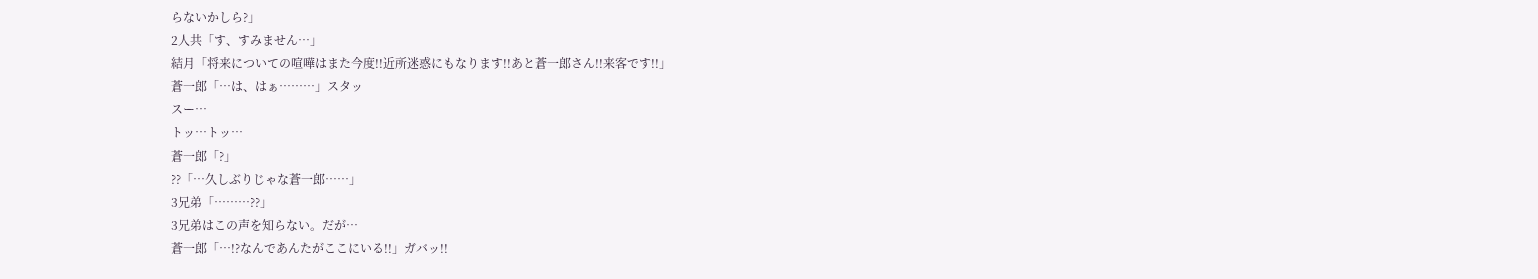らないかしら?」
2人共「す、すみません…」
結月「将来についての喧嘩はまた今度!!近所迷惑にもなります!!あと蒼一郎さん!!来客です!!」
蒼一郎「…は、はぁ………」スタッ
スー…
トッ…トッ…
蒼一郎「?」
??「…久しぶりじゃな蒼一郎……」
3兄弟「………??」
3兄弟はこの声を知らない。だが…
蒼一郎「…!?なんであんたがここにいる!!」ガバッ!!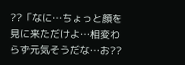??「なに…ちょっと顔を見に来ただけよ…相変わらず元気そうだな…お??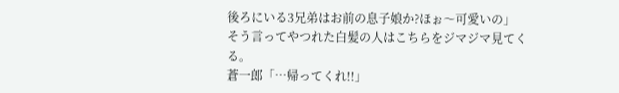後ろにいる3兄弟はお前の息子娘か?ほぉ〜可愛いの」
そう言ってやつれた白髪の人はこちらをジマジマ見てくる。
蒼一郎「…帰ってくれ!!」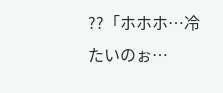??「ホホホ…冷たいのぉ…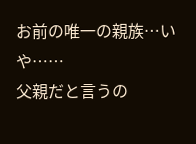お前の唯一の親族…いや……
父親だと言うの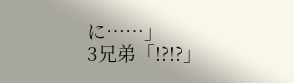に……」
3兄弟「!?!?」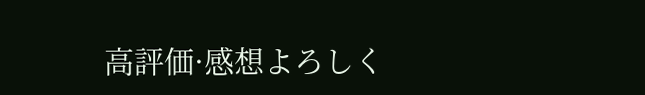高評価·感想よろしく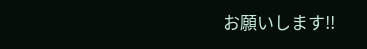お願いします!!